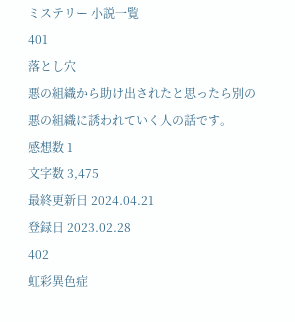ミステリー 小説一覧
401
落とし穴
悪の組織から助け出されたと思ったら別の悪の組織に誘われていく人の話です。
感想数 1
文字数 3,475
最終更新日 2024.04.21
登録日 2023.02.28
402
虹彩異色症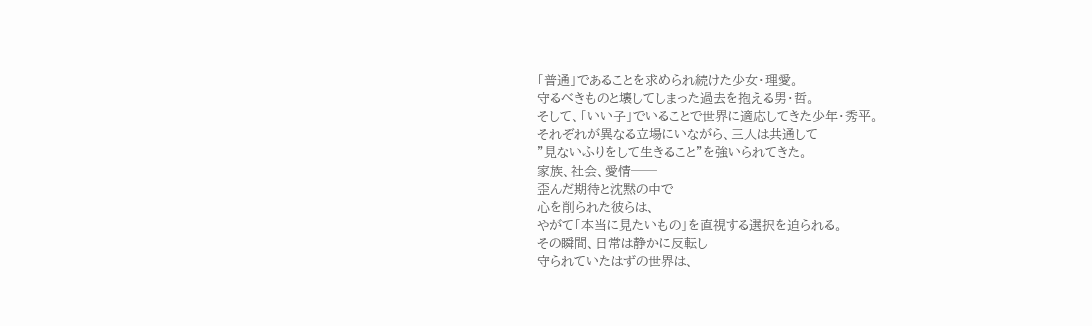「普通」であることを求められ続けた少女・理愛。
守るべきものと壊してしまった過去を抱える男・哲。
そして、「いい子」でいることで世界に適応してきた少年・秀平。
それぞれが異なる立場にいながら、三人は共通して
”見ないふりをして生きること”を強いられてきた。
家族、社会、愛情──
歪んだ期待と沈黙の中で
心を削られた彼らは、
やがて「本当に見たいもの」を直視する選択を迫られる。
その瞬間、日常は静かに反転し
守られていたはずの世界は、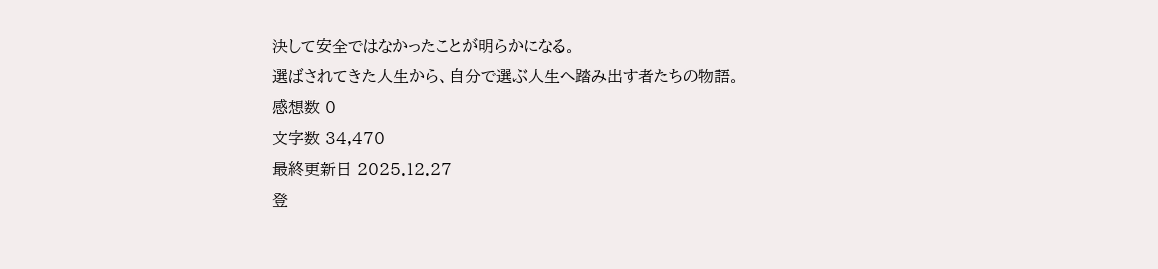決して安全ではなかったことが明らかになる。
選ばされてきた人生から、自分で選ぶ人生へ踏み出す者たちの物語。
感想数 0
文字数 34,470
最終更新日 2025.12.27
登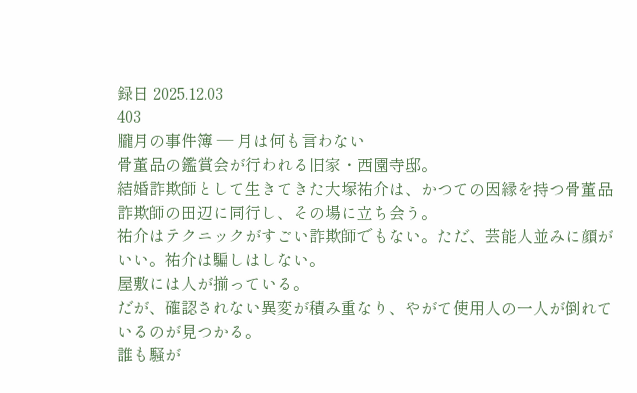録日 2025.12.03
403
朧月の事件簿 ― 月は何も言わない
骨董品の鑑賞会が行われる旧家・西園寺邸。
結婚詐欺師として生きてきた大塚祐介は、かつての因縁を持つ骨董品詐欺師の田辺に同行し、その場に立ち会う。
祐介はテクニックがすごい詐欺師でもない。ただ、芸能人並みに顔がいい。祐介は騙しはしない。
屋敷には人が揃っている。
だが、確認されない異変が積み重なり、やがて使用人の一人が倒れているのが見つかる。
誰も騒が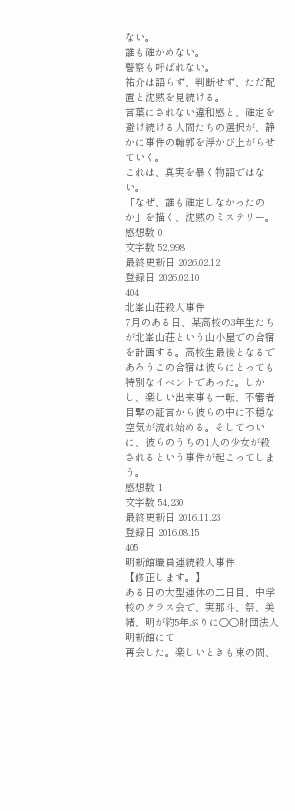ない。
誰も確かめない。
警察も呼ばれない。
祐介は語らず、判断せず、ただ配置と沈黙を見続ける。
言葉にされない違和感と、確定を避け続ける人間たちの選択が、静かに事件の輪郭を浮かび上がらせていく。
これは、真実を暴く物語ではない。
「なぜ、誰も確定しなかったのか」を描く、沈黙のミステリー。
感想数 0
文字数 52,998
最終更新日 2026.02.12
登録日 2026.02.10
404
北峯山荘殺人事件
7月のある日、某高校の3年生たちが北峯山荘という山小屋での合宿を計画する。高校生最後となるであろうこの合宿は彼らにとっても特別なイベントであった。しかし、楽しい出来事も一転、不審者目撃の証言から彼らの中に不穏な空気が流れ始める。そしてついに、彼らのうちの1人の少女が殺されるという事件が起こってしまう。
感想数 1
文字数 54,230
最終更新日 2016.11.23
登録日 2016.08.15
405
明新館職員連続殺人事件
【修正します。】
ある日の大型連休の二日目、中学校のクラス会で、実那斗、祭、美緒、明が約5年ぶりに○○財団法人明新館にて
再会した。楽しいときも束の間、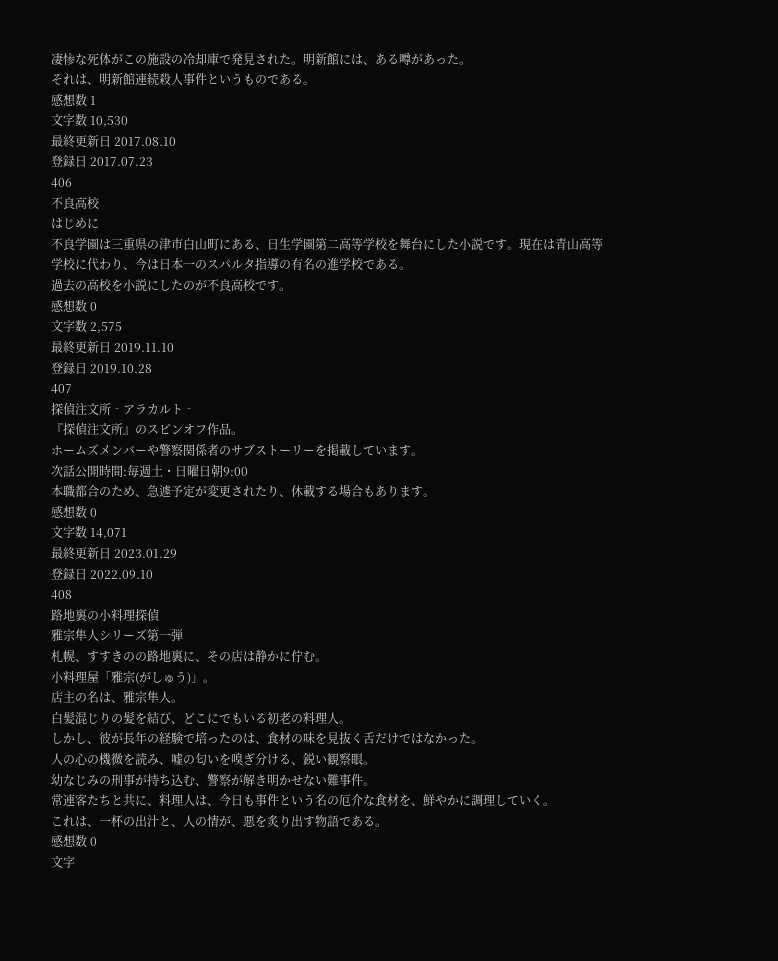凄惨な死体がこの施設の冷却庫で発見された。明新館には、ある噂があった。
それは、明新館連続殺人事件というものである。
感想数 1
文字数 10,530
最終更新日 2017.08.10
登録日 2017.07.23
406
不良高校
はじめに
不良学園は三重県の津市白山町にある、日生学園第二高等学校を舞台にした小説です。現在は青山高等学校に代わり、今は日本一のスパルタ指導の有名の進学校である。
過去の高校を小説にしたのが不良高校です。
感想数 0
文字数 2,575
最終更新日 2019.11.10
登録日 2019.10.28
407
探偵注文所‐アラカルト‐
『探偵注文所』のスピンオフ作品。
ホームズメンバーや警察関係者のサブストーリーを掲載しています。
次話公開時間:毎週土・日曜日朝9:00
本職都合のため、急遽予定が変更されたり、休載する場合もあります。
感想数 0
文字数 14,071
最終更新日 2023.01.29
登録日 2022.09.10
408
路地裏の小料理探偵
雅宗隼人シリーズ第一弾
札幌、すすきのの路地裏に、その店は静かに佇む。
小料理屋「雅宗(がしゅう)」。
店主の名は、雅宗隼人。
白髪混じりの髪を結び、どこにでもいる初老の料理人。
しかし、彼が長年の経験で培ったのは、食材の味を見抜く舌だけではなかった。
人の心の機微を読み、嘘の匂いを嗅ぎ分ける、鋭い観察眼。
幼なじみの刑事が持ち込む、警察が解き明かせない難事件。
常連客たちと共に、料理人は、今日も事件という名の厄介な食材を、鮮やかに調理していく。
これは、一杯の出汁と、人の情が、悪を炙り出す物語である。
感想数 0
文字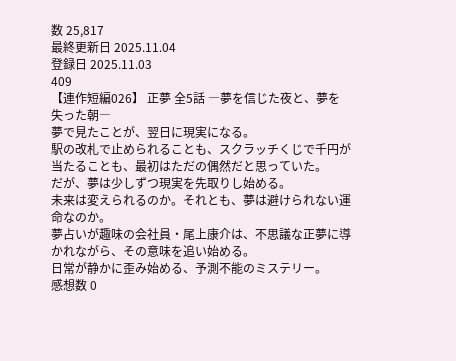数 25,817
最終更新日 2025.11.04
登録日 2025.11.03
409
【連作短編026】 正夢 全5話 ―夢を信じた夜と、夢を失った朝―
夢で見たことが、翌日に現実になる。
駅の改札で止められることも、スクラッチくじで千円が当たることも、最初はただの偶然だと思っていた。
だが、夢は少しずつ現実を先取りし始める。
未来は変えられるのか。それとも、夢は避けられない運命なのか。
夢占いが趣味の会社員・尾上康介は、不思議な正夢に導かれながら、その意味を追い始める。
日常が静かに歪み始める、予測不能のミステリー。
感想数 0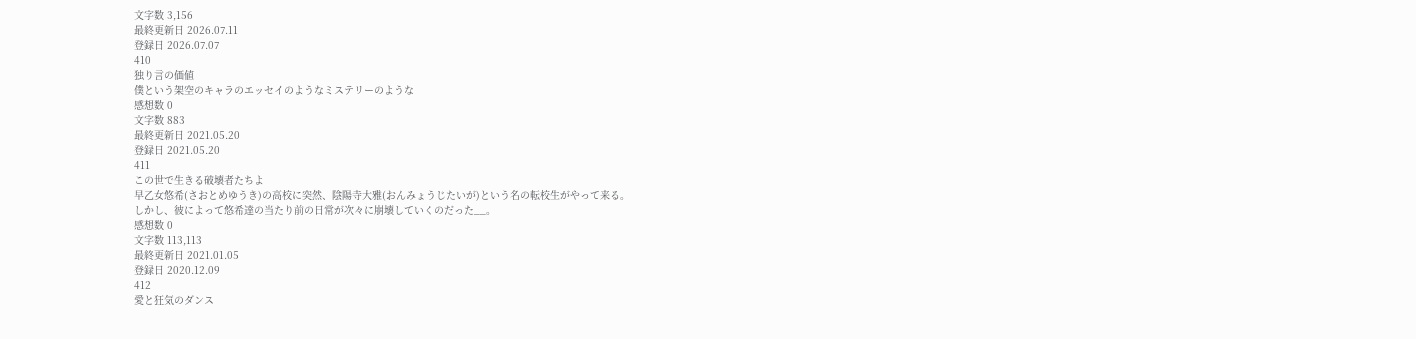文字数 3,156
最終更新日 2026.07.11
登録日 2026.07.07
410
独り言の価値
僕という架空のキャラのエッセイのようなミステリーのような
感想数 0
文字数 883
最終更新日 2021.05.20
登録日 2021.05.20
411
この世で生きる破壊者たちよ
早乙女悠希(さおとめゆうき)の高校に突然、陰陽寺大雅(おんみょうじたいが)という名の転校生がやって来る。
しかし、彼によって悠希達の当たり前の日常が次々に崩壊していくのだった__。
感想数 0
文字数 113,113
最終更新日 2021.01.05
登録日 2020.12.09
412
愛と狂気のダンス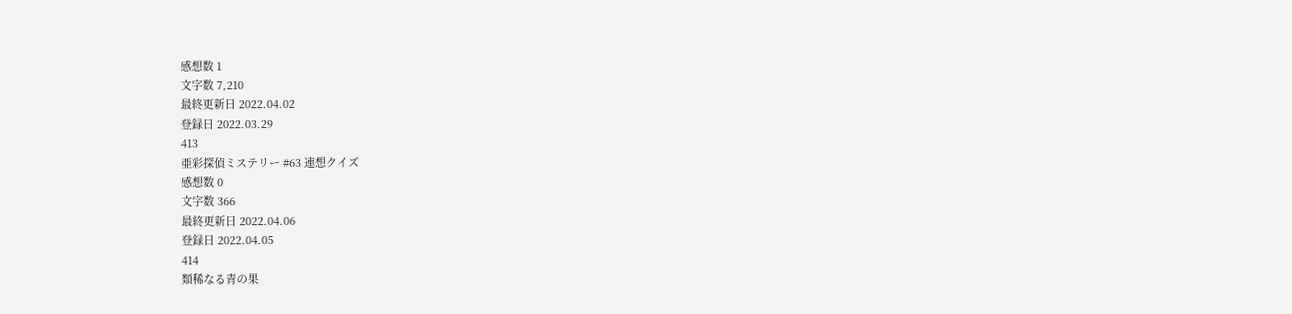感想数 1
文字数 7,210
最終更新日 2022.04.02
登録日 2022.03.29
413
亜彩探偵ミステリー #63 連想クイズ
感想数 0
文字数 366
最終更新日 2022.04.06
登録日 2022.04.05
414
類稀なる青の果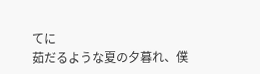てに
茹だるような夏の夕暮れ、僕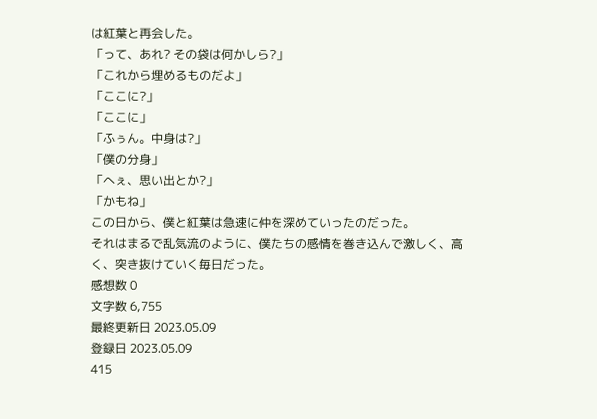は紅葉と再会した。
「って、あれ? その袋は何かしら?」
「これから埋めるものだよ」
「ここに?」
「ここに」
「ふぅん。中身は?」
「僕の分身」
「へぇ、思い出とか?」
「かもね」
この日から、僕と紅葉は急速に仲を深めていったのだった。
それはまるで乱気流のように、僕たちの感情を巻き込んで激しく、高く、突き抜けていく毎日だった。
感想数 0
文字数 6,755
最終更新日 2023.05.09
登録日 2023.05.09
415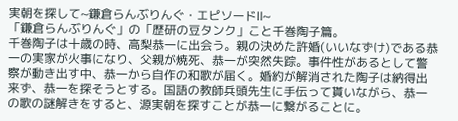実朝を探して~鎌倉らんぶりんぐ・エピソードⅡ~
「鎌倉らんぶりんぐ」の「歴研の豆タンク」こと千巻陶子篇。
千巻陶子は十歳の時、高梨恭一に出会う。親の決めた許婚(いいなずけ)である恭一の実家が火事になり、父親が焼死、恭一が突然失踪。事件性があるとして警察が動き出す中、恭一から自作の和歌が届く。婚約が解消された陶子は納得出来ず、恭一を探そうとする。国語の教師兵頭先生に手伝って貰いながら、恭一の歌の謎解きをすると、源実朝を探すことが恭一に繋がることに。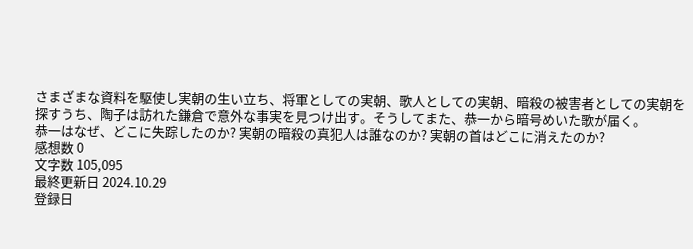さまざまな資料を駆使し実朝の生い立ち、将軍としての実朝、歌人としての実朝、暗殺の被害者としての実朝を探すうち、陶子は訪れた鎌倉で意外な事実を見つけ出す。そうしてまた、恭一から暗号めいた歌が届く。
恭一はなぜ、どこに失踪したのか? 実朝の暗殺の真犯人は誰なのか? 実朝の首はどこに消えたのか?
感想数 0
文字数 105,095
最終更新日 2024.10.29
登録日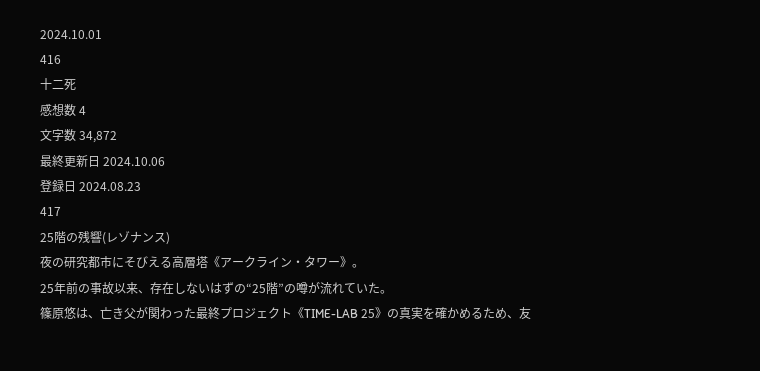2024.10.01
416
十二死
感想数 4
文字数 34,872
最終更新日 2024.10.06
登録日 2024.08.23
417
25階の残響(レゾナンス)
夜の研究都市にそびえる高層塔《アークライン・タワー》。
25年前の事故以来、存在しないはずの“25階”の噂が流れていた。
篠原悠は、亡き父が関わった最終プロジェクト《TIME-LAB 25》の真実を確かめるため、友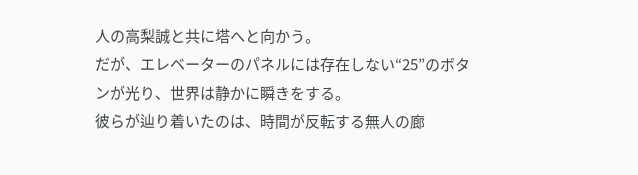人の高梨誠と共に塔へと向かう。
だが、エレベーターのパネルには存在しない“25”のボタンが光り、世界は静かに瞬きをする。
彼らが辿り着いたのは、時間が反転する無人の廊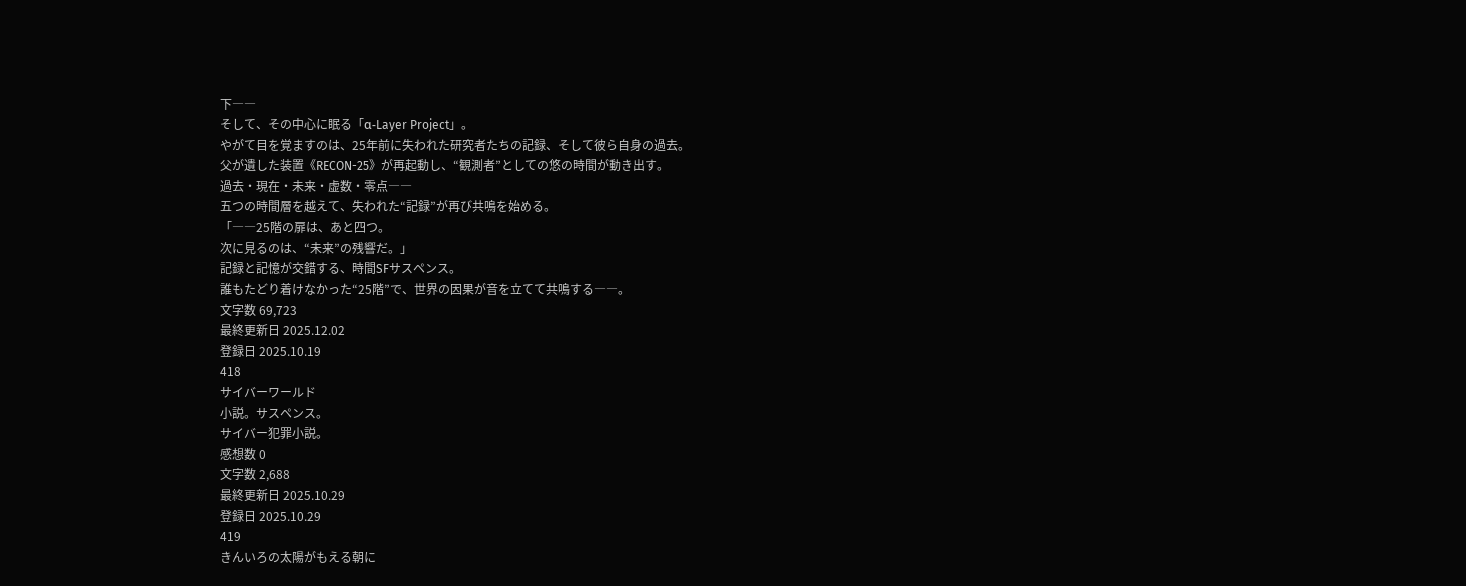下――
そして、その中心に眠る「α-Layer Project」。
やがて目を覚ますのは、25年前に失われた研究者たちの記録、そして彼ら自身の過去。
父が遺した装置《RECON-25》が再起動し、“観測者”としての悠の時間が動き出す。
過去・現在・未来・虚数・零点――
五つの時間層を越えて、失われた“記録”が再び共鳴を始める。
「――25階の扉は、あと四つ。
次に見るのは、“未来”の残響だ。」
記録と記憶が交錯する、時間SFサスペンス。
誰もたどり着けなかった“25階”で、世界の因果が音を立てて共鳴する――。
文字数 69,723
最終更新日 2025.12.02
登録日 2025.10.19
418
サイバーワールド
小説。サスペンス。
サイバー犯罪小説。
感想数 0
文字数 2,688
最終更新日 2025.10.29
登録日 2025.10.29
419
きんいろの太陽がもえる朝に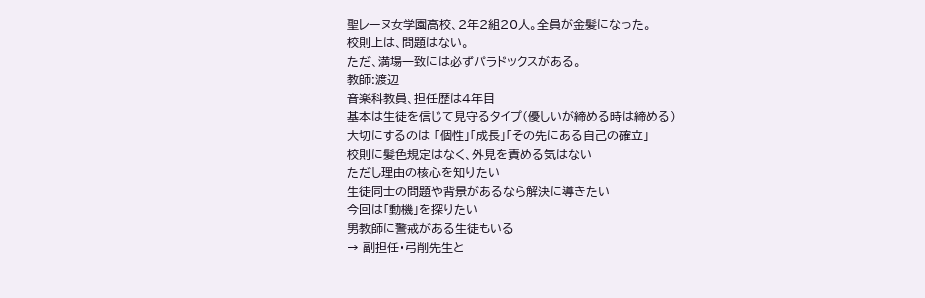聖レーヌ女学園高校、2年2組20人。全員が金髪になった。
校則上は、問題はない。
ただ、満場一致には必ずパラドックスがある。
教師:渡辺
音楽科教員、担任歴は4年目
基本は生徒を信じて見守るタイプ(優しいが締める時は締める)
大切にするのは 「個性」「成長」「その先にある自己の確立」
校則に髪色規定はなく、外見を責める気はない
ただし理由の核心を知りたい
生徒同士の問題や背景があるなら解決に導きたい
今回は「動機」を探りたい
男教師に警戒がある生徒もいる
→ 副担任・弓削先生と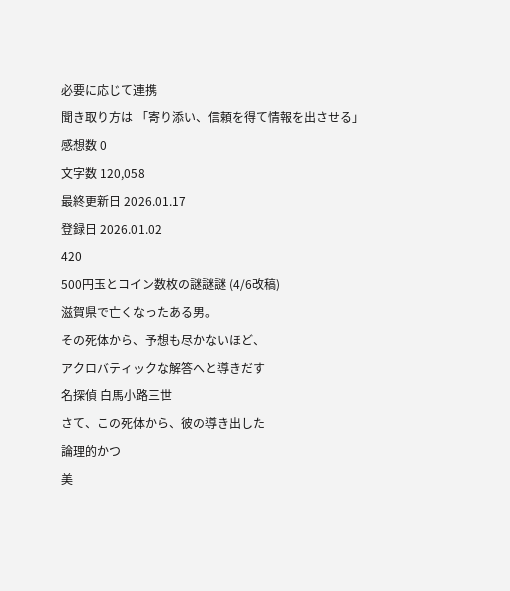必要に応じて連携
聞き取り方は 「寄り添い、信頼を得て情報を出させる」
感想数 0
文字数 120,058
最終更新日 2026.01.17
登録日 2026.01.02
420
500円玉とコイン数枚の謎謎謎 (4/6改稿)
滋賀県で亡くなったある男。
その死体から、予想も尽かないほど、
アクロバティックな解答へと導きだす
名探偵 白馬小路三世
さて、この死体から、彼の導き出した
論理的かつ
美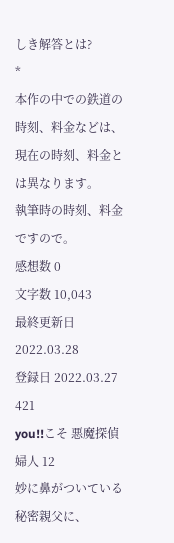しき解答とは?
*
本作の中での鉄道の時刻、料金などは、現在の時刻、料金とは異なります。
執筆時の時刻、料金ですので。
感想数 0
文字数 10,043
最終更新日 2022.03.28
登録日 2022.03.27
421
you!!こそ 悪魔探偵婦人 12
妙に鼻がついている秘密親父に、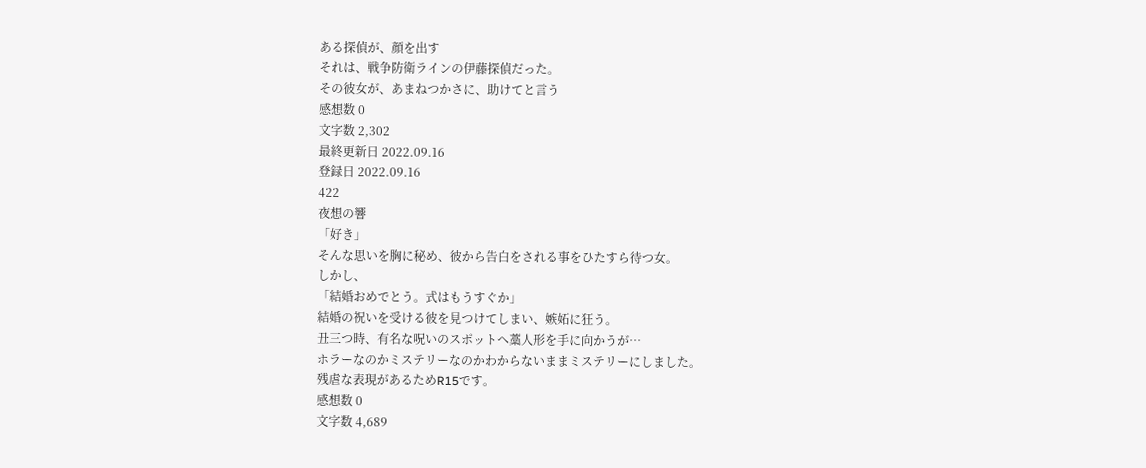ある探偵が、顔を出す
それは、戦争防衛ラインの伊藤探偵だった。
その彼女が、あまねつかさに、助けてと言う
感想数 0
文字数 2,302
最終更新日 2022.09.16
登録日 2022.09.16
422
夜想の響
「好き」
そんな思いを胸に秘め、彼から告白をされる事をひたすら待つ女。
しかし、
「結婚おめでとう。式はもうすぐか」
結婚の祝いを受ける彼を見つけてしまい、嫉妬に狂う。
丑三つ時、有名な呪いのスポットへ藁人形を手に向かうが…
ホラーなのかミステリーなのかわからないままミステリーにしました。
残虐な表現があるためR15です。
感想数 0
文字数 4,689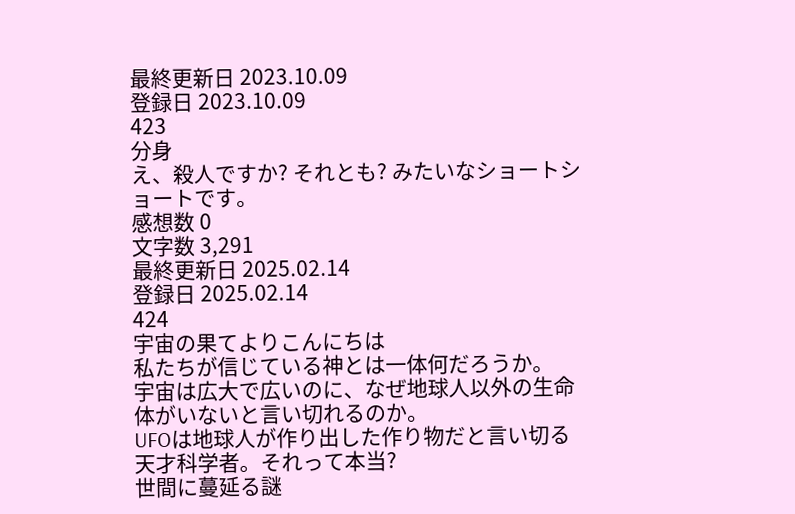最終更新日 2023.10.09
登録日 2023.10.09
423
分身
え、殺人ですか? それとも? みたいなショートショートです。
感想数 0
文字数 3,291
最終更新日 2025.02.14
登録日 2025.02.14
424
宇宙の果てよりこんにちは
私たちが信じている神とは一体何だろうか。
宇宙は広大で広いのに、なぜ地球人以外の生命体がいないと言い切れるのか。
UFOは地球人が作り出した作り物だと言い切る天才科学者。それって本当?
世間に蔓延る謎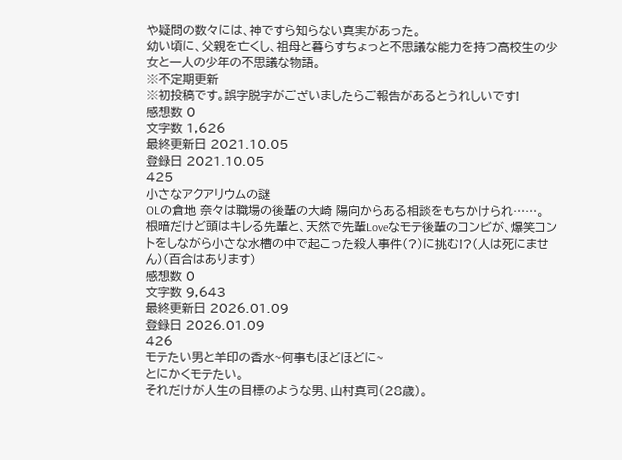や疑問の数々には、神ですら知らない真実があった。
幼い頃に、父親を亡くし、祖母と暮らすちょっと不思議な能力を持つ高校生の少女と一人の少年の不思議な物語。
※不定期更新
※初投稿です。誤字脱字がございましたらご報告があるとうれしいです!
感想数 0
文字数 1,626
最終更新日 2021.10.05
登録日 2021.10.05
425
小さなアクアリウムの謎
OLの倉地 奈々は職場の後輩の大崎 陽向からある相談をもちかけられ……。
根暗だけど頭はキレる先輩と、天然で先輩Loveなモテ後輩のコンビが、爆笑コントをしながら小さな水槽の中で起こった殺人事件(?)に挑む!?(人は死にません)(百合はあります)
感想数 0
文字数 9,643
最終更新日 2026.01.09
登録日 2026.01.09
426
モテたい男と羊印の香水~何事もほどほどに~
とにかくモテたい。
それだけが人生の目標のような男、山村真司(28歳)。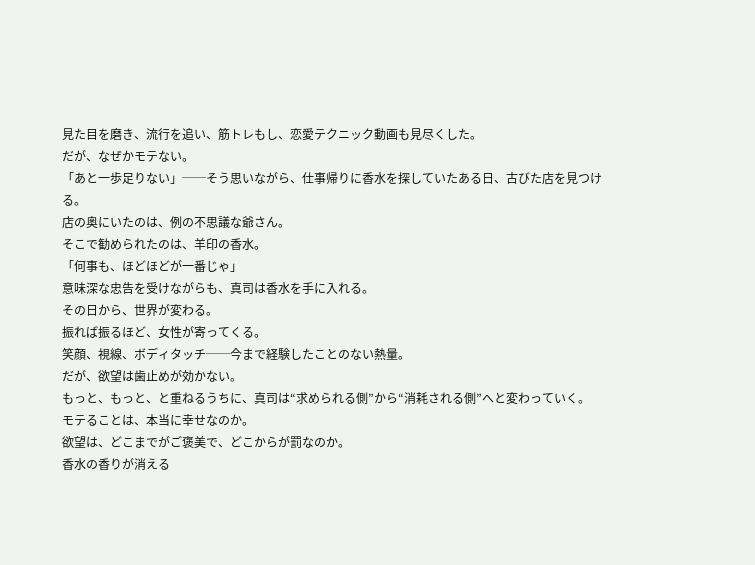見た目を磨き、流行を追い、筋トレもし、恋愛テクニック動画も見尽くした。
だが、なぜかモテない。
「あと一歩足りない」──そう思いながら、仕事帰りに香水を探していたある日、古びた店を見つける。
店の奥にいたのは、例の不思議な爺さん。
そこで勧められたのは、羊印の香水。
「何事も、ほどほどが一番じゃ」
意味深な忠告を受けながらも、真司は香水を手に入れる。
その日から、世界が変わる。
振れば振るほど、女性が寄ってくる。
笑顔、視線、ボディタッチ──今まで経験したことのない熱量。
だが、欲望は歯止めが効かない。
もっと、もっと、と重ねるうちに、真司は“求められる側”から“消耗される側”へと変わっていく。
モテることは、本当に幸せなのか。
欲望は、どこまでがご褒美で、どこからが罰なのか。
香水の香りが消える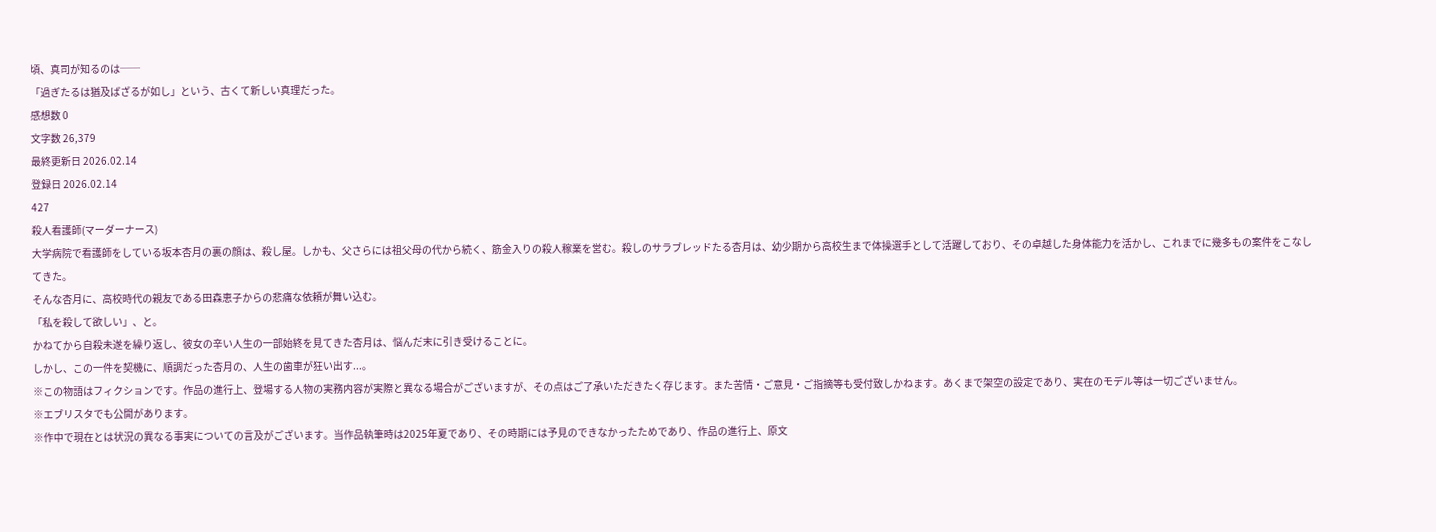頃、真司が知るのは──
「過ぎたるは猶及ばざるが如し」という、古くて新しい真理だった。
感想数 0
文字数 26,379
最終更新日 2026.02.14
登録日 2026.02.14
427
殺人看護師(マーダーナース)
大学病院で看護師をしている坂本杏月の裏の顔は、殺し屋。しかも、父さらには祖父母の代から続く、筋金入りの殺人稼業を営む。殺しのサラブレッドたる杏月は、幼少期から高校生まで体操選手として活躍しており、その卓越した身体能力を活かし、これまでに幾多もの案件をこなしてきた。
そんな杏月に、高校時代の親友である田森恵子からの悲痛な依頼が舞い込む。
「私を殺して欲しい」、と。
かねてから自殺未遂を繰り返し、彼女の辛い人生の一部始終を見てきた杏月は、悩んだ末に引き受けることに。
しかし、この一件を契機に、順調だった杏月の、人生の歯車が狂い出す...。
※この物語はフィクションです。作品の進行上、登場する人物の実務内容が実際と異なる場合がございますが、その点はご了承いただきたく存じます。また苦情・ご意見・ご指摘等も受付致しかねます。あくまで架空の設定であり、実在のモデル等は一切ございません。
※エブリスタでも公開があります。
※作中で現在とは状況の異なる事実についての言及がございます。当作品執筆時は2025年夏であり、その時期には予見のできなかったためであり、作品の進行上、原文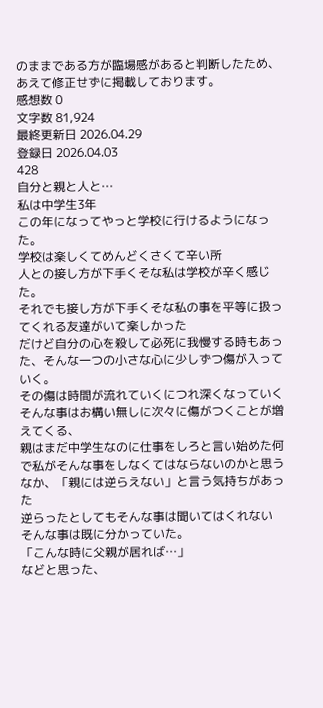のままである方が臨場感があると判断したため、あえて修正せずに掲載しております。
感想数 0
文字数 81,924
最終更新日 2026.04.29
登録日 2026.04.03
428
自分と親と人と…
私は中学生3年
この年になってやっと学校に行けるようになった。
学校は楽しくてめんどくさくて辛い所
人との接し方が下手くそな私は学校が辛く感じた。
それでも接し方が下手くそな私の事を平等に扱ってくれる友達がいて楽しかった
だけど自分の心を殺して必死に我慢する時もあった、そんな一つの小さな心に少しずつ傷が入っていく。
その傷は時間が流れていくにつれ深くなっていく
そんな事はお構い無しに次々に傷がつくことが増えてくる、
親はまだ中学生なのに仕事をしろと言い始めた何で私がそんな事をしなくてはならないのかと思うなか、「親には逆らえない」と言う気持ちがあった
逆らったとしてもそんな事は聞いてはくれない
そんな事は既に分かっていた。
「こんな時に父親が居れば…」
などと思った、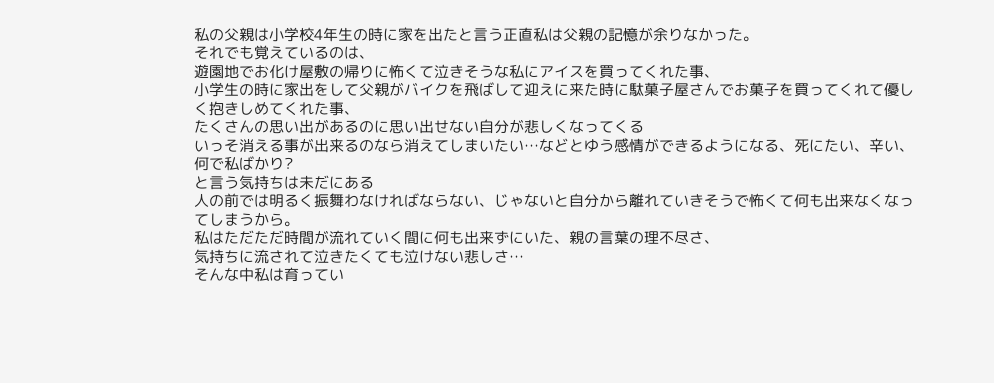私の父親は小学校4年生の時に家を出たと言う正直私は父親の記憶が余りなかった。
それでも覚えているのは、
遊園地でお化け屋敷の帰りに怖くて泣きそうな私にアイスを買ってくれた事、
小学生の時に家出をして父親がバイクを飛ばして迎えに来た時に駄菓子屋さんでお菓子を買ってくれて優しく抱きしめてくれた事、
たくさんの思い出があるのに思い出せない自分が悲しくなってくる
いっそ消える事が出来るのなら消えてしまいたい…などとゆう感情ができるようになる、死にたい、辛い、何で私ばかり?
と言う気持ちは未だにある
人の前では明るく振舞わなければならない、じゃないと自分から離れていきそうで怖くて何も出来なくなってしまうから。
私はただただ時間が流れていく間に何も出来ずにいた、親の言葉の理不尽さ、
気持ちに流されて泣きたくても泣けない悲しさ…
そんな中私は育ってい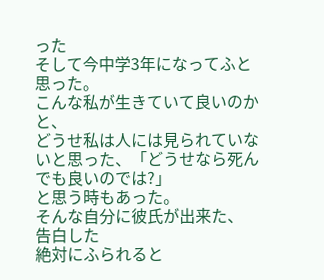った
そして今中学3年になってふと思った。
こんな私が生きていて良いのかと、
どうせ私は人には見られていないと思った、「どうせなら死んでも良いのでは?」
と思う時もあった。
そんな自分に彼氏が出来た、
告白した
絶対にふられると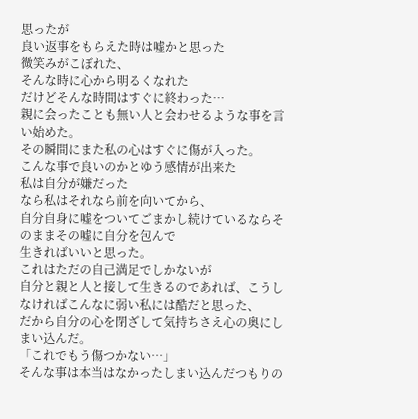思ったが
良い返事をもらえた時は嘘かと思った
微笑みがこぼれた、
そんな時に心から明るくなれた
だけどそんな時間はすぐに終わった…
親に会ったことも無い人と会わせるような事を言い始めた。
その瞬間にまた私の心はすぐに傷が入った。
こんな事で良いのかとゆう感情が出来た
私は自分が嫌だった
なら私はそれなら前を向いてから、
自分自身に嘘をついてごまかし続けているならそのままその嘘に自分を包んで
生きればいいと思った。
これはただの自己満足でしかないが
自分と親と人と接して生きるのであれば、こうしなければこんなに弱い私には酷だと思った、
だから自分の心を閉ざして気持ちさえ心の奥にしまい込んだ。
「これでもう傷つかない…」
そんな事は本当はなかったしまい込んだつもりの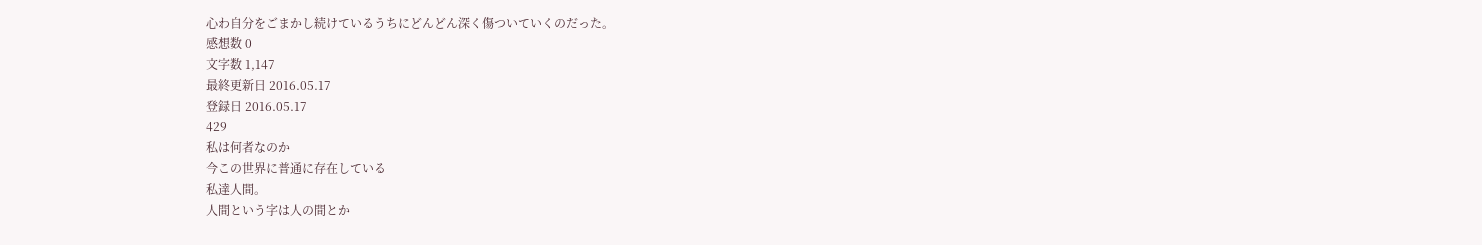心わ自分をごまかし続けているうちにどんどん深く傷ついていくのだった。
感想数 0
文字数 1,147
最終更新日 2016.05.17
登録日 2016.05.17
429
私は何者なのか
今この世界に普通に存在している
私達人間。
人間という字は人の間とか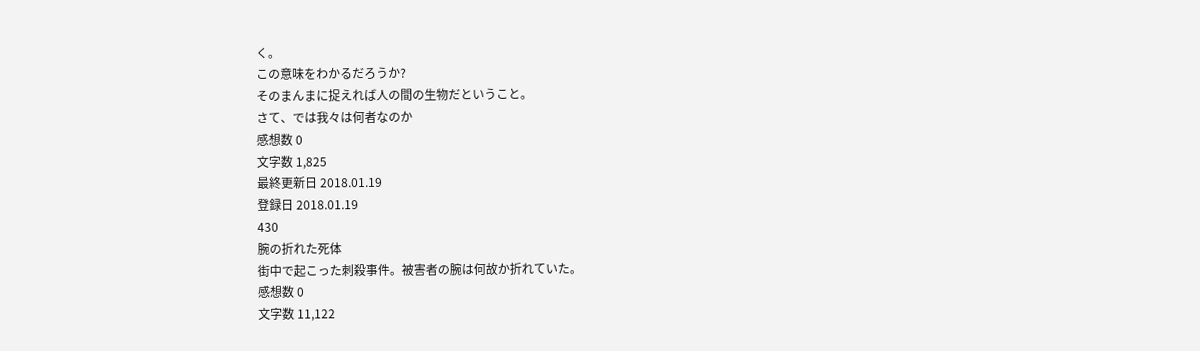く。
この意味をわかるだろうか?
そのまんまに捉えれば人の間の生物だということ。
さて、では我々は何者なのか
感想数 0
文字数 1,825
最終更新日 2018.01.19
登録日 2018.01.19
430
腕の折れた死体
街中で起こった刺殺事件。被害者の腕は何故か折れていた。
感想数 0
文字数 11,122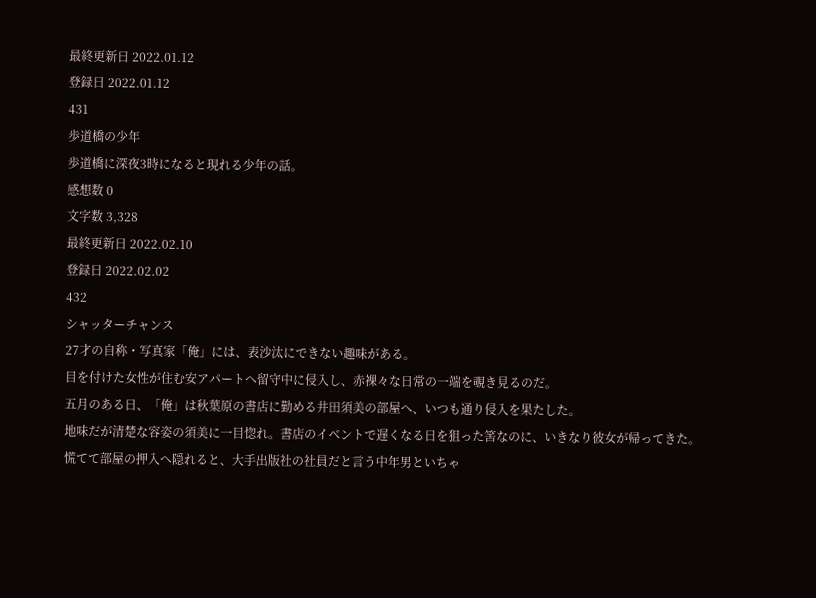最終更新日 2022.01.12
登録日 2022.01.12
431
歩道橋の少年
歩道橋に深夜3時になると現れる少年の話。
感想数 0
文字数 3,328
最終更新日 2022.02.10
登録日 2022.02.02
432
シャッターチャンス
27才の自称・写真家「俺」には、表沙汰にできない趣味がある。
目を付けた女性が住む安アパートへ留守中に侵入し、赤裸々な日常の一端を覗き見るのだ。
五月のある日、「俺」は秋葉原の書店に勤める井田須美の部屋へ、いつも通り侵入を果たした。
地味だが清楚な容姿の須美に一目惚れ。書店のイベントで遅くなる日を狙った筈なのに、いきなり彼女が帰ってきた。
慌てて部屋の押入へ隠れると、大手出版社の社員だと言う中年男といちゃ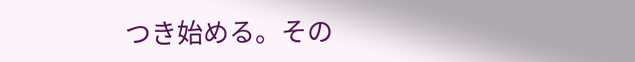つき始める。その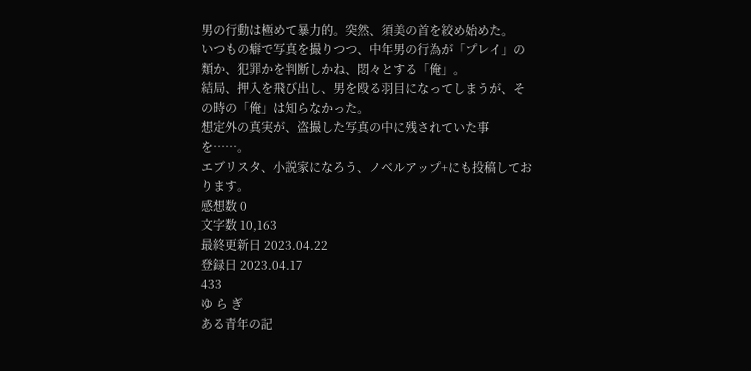男の行動は極めて暴力的。突然、須美の首を絞め始めた。
いつもの癖で写真を撮りつつ、中年男の行為が「プレイ」の類か、犯罪かを判断しかね、悶々とする「俺」。
結局、押入を飛び出し、男を殴る羽目になってしまうが、その時の「俺」は知らなかった。
想定外の真実が、盗撮した写真の中に残されていた事を……。
エブリスタ、小説家になろう、ノベルアップ+にも投稿しております。
感想数 0
文字数 10,163
最終更新日 2023.04.22
登録日 2023.04.17
433
ゆ ら ぎ
ある青年の記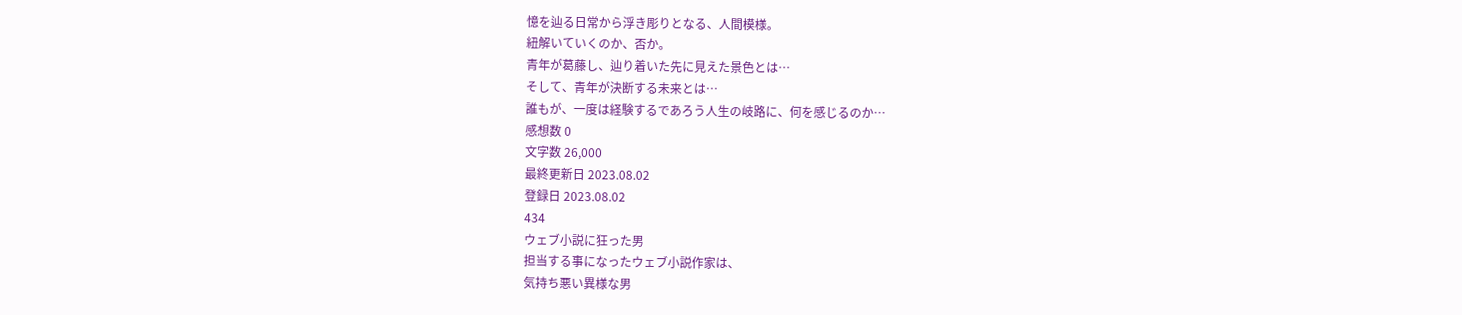憶を辿る日常から浮き彫りとなる、人間模様。
紐解いていくのか、否か。
青年が葛藤し、辿り着いた先に見えた景色とは…
そして、青年が決断する未来とは…
誰もが、一度は経験するであろう人生の岐路に、何を感じるのか…
感想数 0
文字数 26,000
最終更新日 2023.08.02
登録日 2023.08.02
434
ウェブ小説に狂った男
担当する事になったウェブ小説作家は、
気持ち悪い異様な男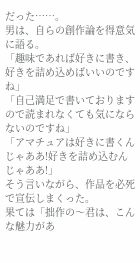だった……。
男は、自らの創作論を得意気に語る。
「趣味であれば好きに書き、好きを詰め込めばいいのですね」
「自己満足で書いておりますので読まれなくても気にならないのですね」
「アマチュアは好きに書くんじゃああ!好きを詰め込むんじゃああ!」
そう言いながら、作品を必死で宣伝しまくった。
果ては「拙作の〜君は、こんな魅力があ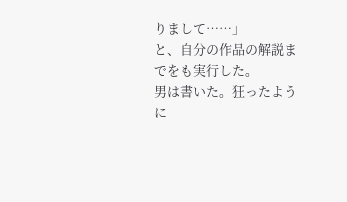りまして……」
と、自分の作品の解説までをも実行した。
男は書いた。狂ったように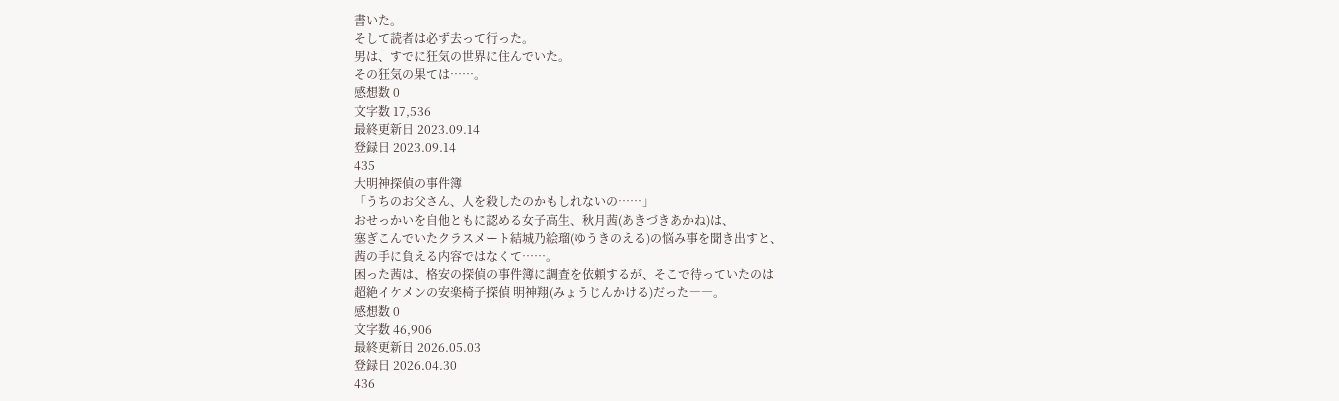書いた。
そして読者は必ず去って行った。
男は、すでに狂気の世界に住んでいた。
その狂気の果ては……。
感想数 0
文字数 17,536
最終更新日 2023.09.14
登録日 2023.09.14
435
大明神探偵の事件簿
「うちのお父さん、人を殺したのかもしれないの……」
おせっかいを自他ともに認める女子高生、秋月茜(あきづきあかね)は、
塞ぎこんでいたクラスメート結城乃絵瑠(ゆうきのえる)の悩み事を聞き出すと、
茜の手に負える内容ではなくて……。
困った茜は、格安の探偵の事件簿に調査を依頼するが、そこで待っていたのは
超絶イケメンの安楽椅子探偵 明神翔(みょうじんかける)だった――。
感想数 0
文字数 46,906
最終更新日 2026.05.03
登録日 2026.04.30
436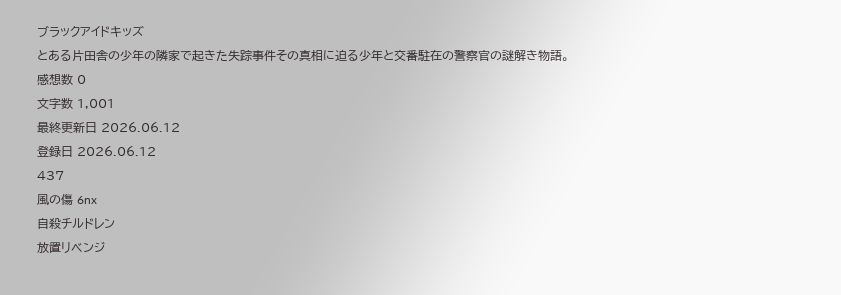ブラックアイドキッズ
とある片田舎の少年の隣家で起きた失踪事件その真相に迫る少年と交番駐在の警察官の謎解き物語。
感想数 0
文字数 1,001
最終更新日 2026.06.12
登録日 2026.06.12
437
風の傷 6nx
自殺チルドレン
放置リベンジ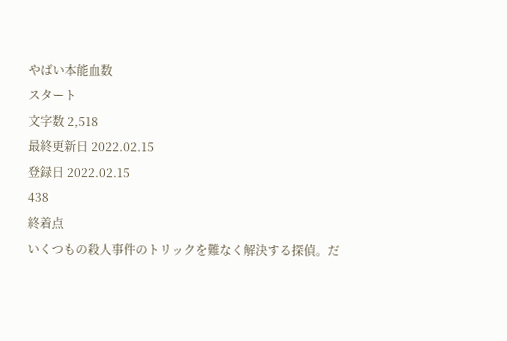やばい本能血数
スタート
文字数 2,518
最終更新日 2022.02.15
登録日 2022.02.15
438
終着点
いくつもの殺人事件のトリックを難なく解決する探偵。だ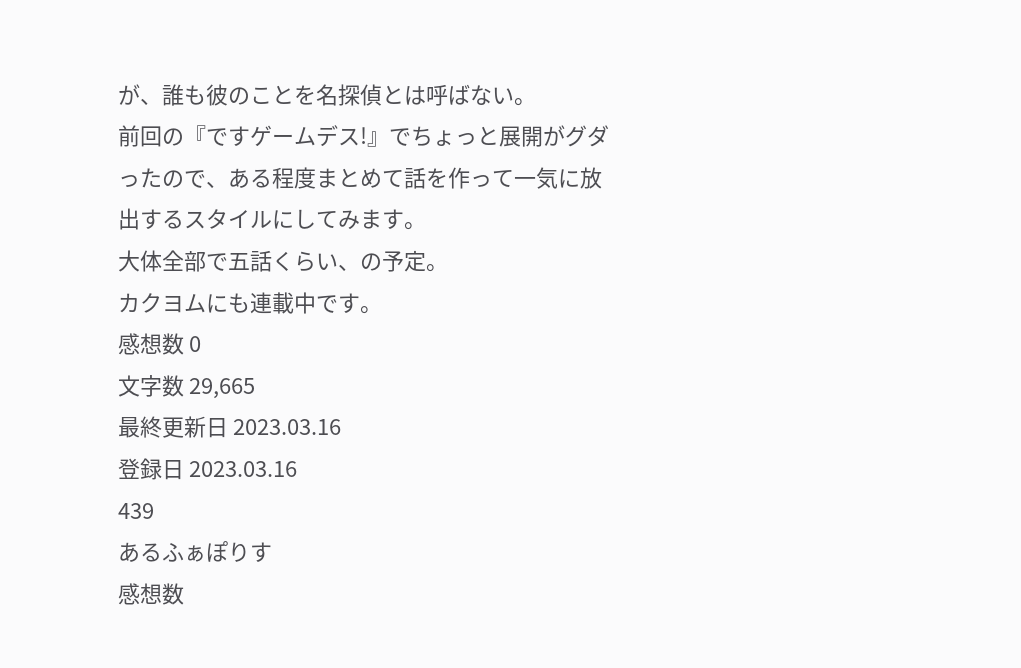が、誰も彼のことを名探偵とは呼ばない。
前回の『ですゲームデス!』でちょっと展開がグダったので、ある程度まとめて話を作って一気に放出するスタイルにしてみます。
大体全部で五話くらい、の予定。
カクヨムにも連載中です。
感想数 0
文字数 29,665
最終更新日 2023.03.16
登録日 2023.03.16
439
あるふぁぽりす
感想数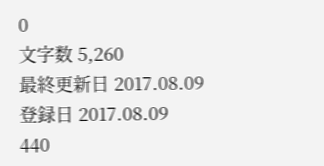0
文字数 5,260
最終更新日 2017.08.09
登録日 2017.08.09
440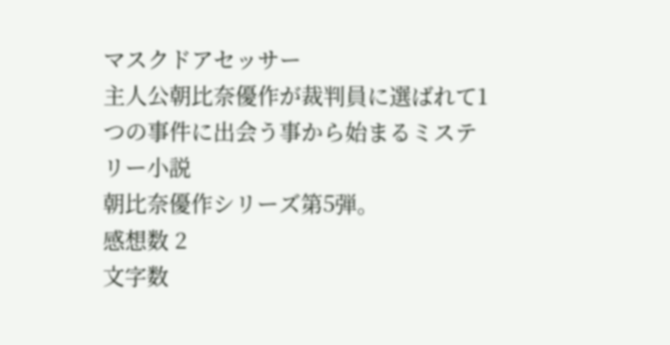マスクドアセッサー
主人公朝比奈優作が裁判員に選ばれて1つの事件に出会う事から始まるミステリー小説
朝比奈優作シリーズ第5弾。
感想数 2
文字数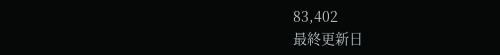83,402
最終更新日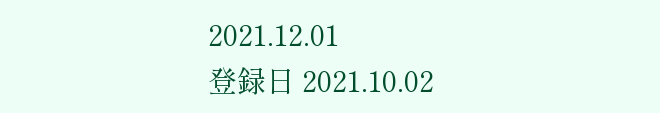2021.12.01
登録日 2021.10.02